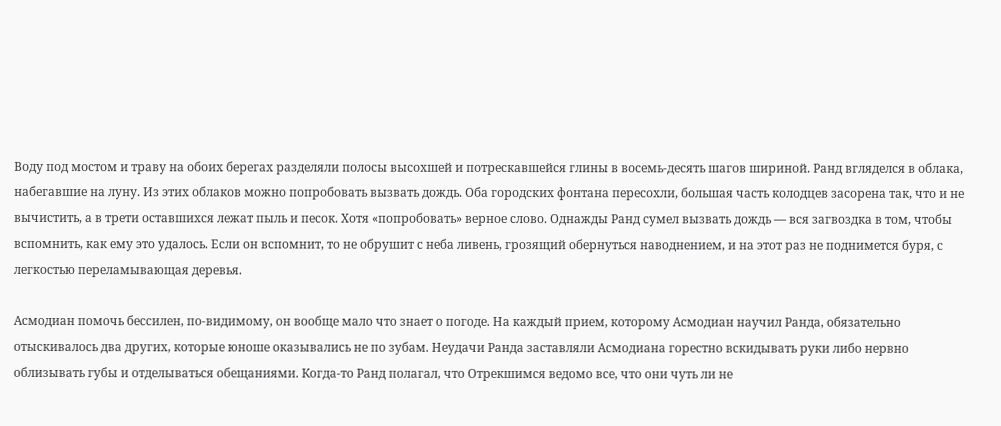Воду под мостом и траву на обоих берегах разделяли полосы высохшей и потрескавшейся глины в восемь-десять шагов шириной. Ранд вгляделся в облака, набегавшие на луну. Из этих облаков можно попробовать вызвать дождь. Оба городских фонтана пересохли, большая часть колодцев засорена так, что и не вычистить, а в трети оставшихся лежат пыль и песок. Хотя «попробовать» верное слово. Однажды Ранд сумел вызвать дождь — вся загвоздка в том, чтобы вспомнить, как ему это удалось. Если он вспомнит, то не обрушит с неба ливень, грозящий обернуться наводнением, и на этот раз не поднимется буря, с легкостью переламывающая деревья.

Асмодиан помочь бессилен, по-видимому, он вообще мало что знает о погоде. На каждый прием, которому Асмодиан научил Ранда, обязательно отыскивалось два других, которые юноше оказывались не по зубам. Неудачи Ранда заставляли Асмодиана горестно вскидывать руки либо нервно облизывать губы и отделываться обещаниями. Когда-то Ранд полагал, что Отрекшимся ведомо все, что они чуть ли не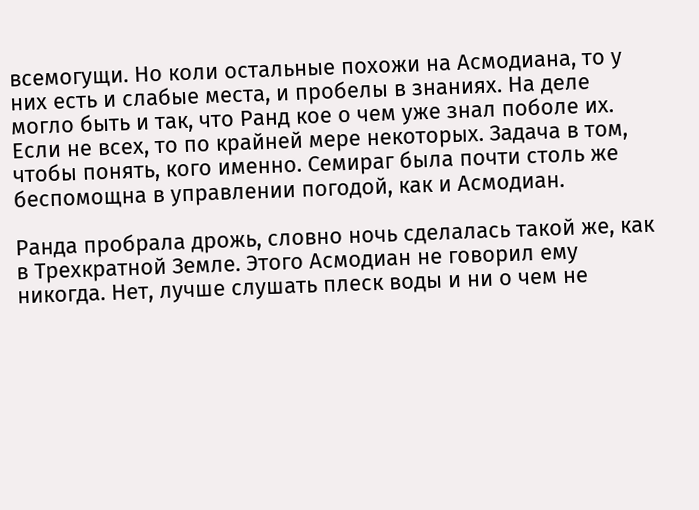всемогущи. Но коли остальные похожи на Асмодиана, то у них есть и слабые места, и пробелы в знаниях. На деле могло быть и так, что Ранд кое о чем уже знал поболе их. Если не всех, то по крайней мере некоторых. Задача в том, чтобы понять, кого именно. Семираг была почти столь же беспомощна в управлении погодой, как и Асмодиан.

Ранда пробрала дрожь, словно ночь сделалась такой же, как в Трехкратной Земле. Этого Асмодиан не говорил ему никогда. Нет, лучше слушать плеск воды и ни о чем не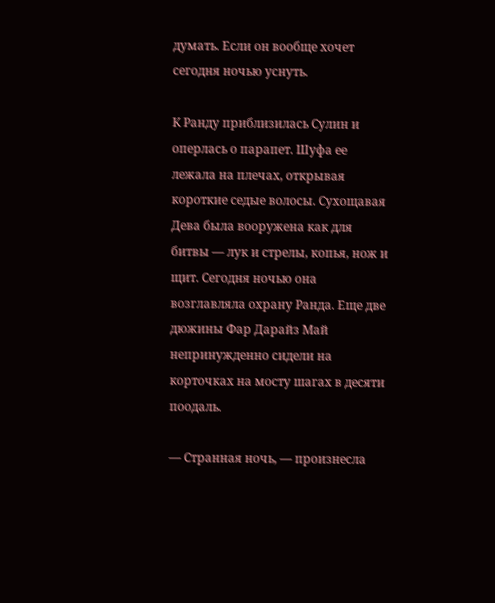думать. Если он вообще хочет сегодня ночью уснуть.

К Ранду приблизилась Сулин и оперлась о парапет. Шуфа ее лежала на плечах, открывая короткие седые волосы. Сухощавая Дева была вооружена как для битвы — лук и стрелы, копья, нож и щит. Сегодня ночью она возглавляла охрану Ранда. Еще две дюжины Фар Дарайз Май непринужденно сидели на корточках на мосту шагах в десяти поодаль.

— Странная ночь, — произнесла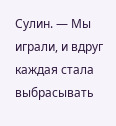Сулин. — Мы играли, и вдруг каждая стала выбрасывать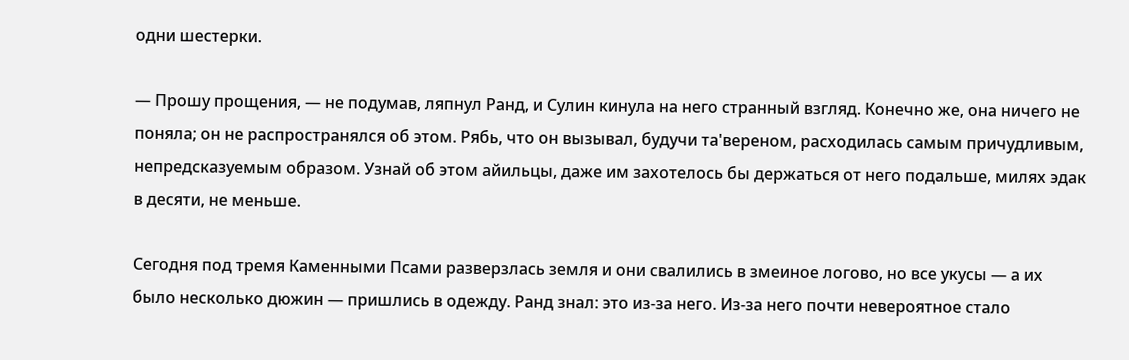одни шестерки.

— Прошу прощения, — не подумав, ляпнул Ранд, и Сулин кинула на него странный взгляд. Конечно же, она ничего не поняла; он не распространялся об этом. Рябь, что он вызывал, будучи та'вереном, расходилась самым причудливым, непредсказуемым образом. Узнай об этом айильцы, даже им захотелось бы держаться от него подальше, милях эдак в десяти, не меньше.

Сегодня под тремя Каменными Псами разверзлась земля и они свалились в змеиное логово, но все укусы — а их было несколько дюжин — пришлись в одежду. Ранд знал: это из-за него. Из-за него почти невероятное стало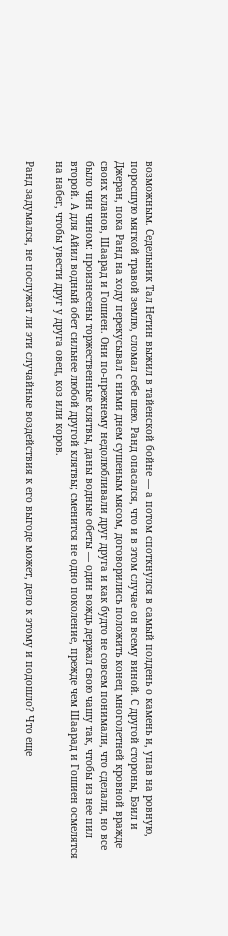возможным. Седельник Тал Нетин выжил в тайенской бойне — а потом споткнулся в самый полдень о камень и, упав на ровную, поросшую мягкой травой землю, сломал себе шею. Ранд опасался, что и в этом случае он всему виной. С другой стороны, Бэил и Джеран, пока Ранд на ходу перекусывал с ними днем сушеным мясом, договорились положить конец многолетней кровной вражде своих кланов, Шаарад и Гошиен. Они по-прежнему недолюбливали друг друга и как будто не совсем понимали, что сделали, но все было чин чином: произнесены торжественные клятвы, даны водные обеты — один вождь держал свою чашу так, чтобы из нее пил второй. А для Айил водный обет сильнее любой другой клятвы; сменится не одно поколение, прежде чем Шаарад и Гошиен осмелятся на набег, чтобы увести друг у друга овец, коз или коров.

Ранд задумался, не послужат ли эти случайные воздействия к его выгоде может, дело к этому и подошло? Что еще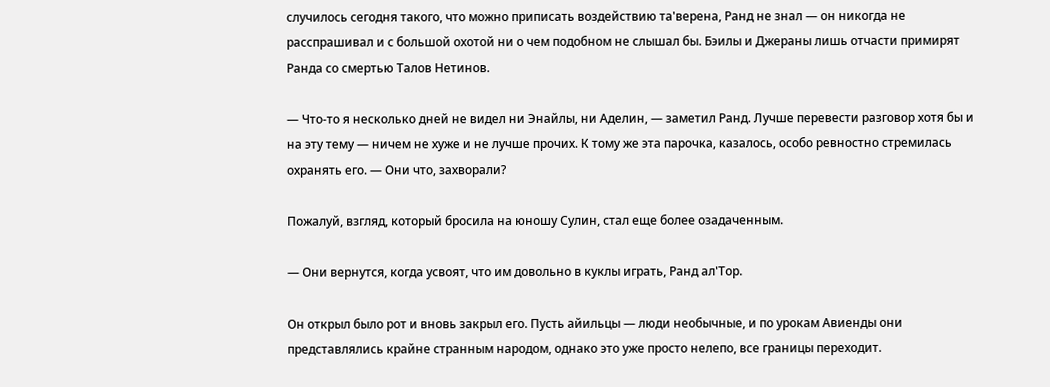случилось сегодня такого, что можно приписать воздействию та'верена, Ранд не знал — он никогда не расспрашивал и с большой охотой ни о чем подобном не слышал бы. Бэилы и Джераны лишь отчасти примирят Ранда со смертью Талов Нетинов.

— Что-то я несколько дней не видел ни Энайлы, ни Аделин, — заметил Ранд. Лучше перевести разговор хотя бы и на эту тему — ничем не хуже и не лучше прочих. К тому же эта парочка, казалось, особо ревностно стремилась охранять его. — Они что, захворали?

Пожалуй, взгляд, который бросила на юношу Сулин, стал еще более озадаченным.

— Они вернутся, когда усвоят, что им довольно в куклы играть, Ранд ал'Тор.

Он открыл было рот и вновь закрыл его. Пусть айильцы — люди необычные, и по урокам Авиенды они представлялись крайне странным народом, однако это уже просто нелепо, все границы переходит.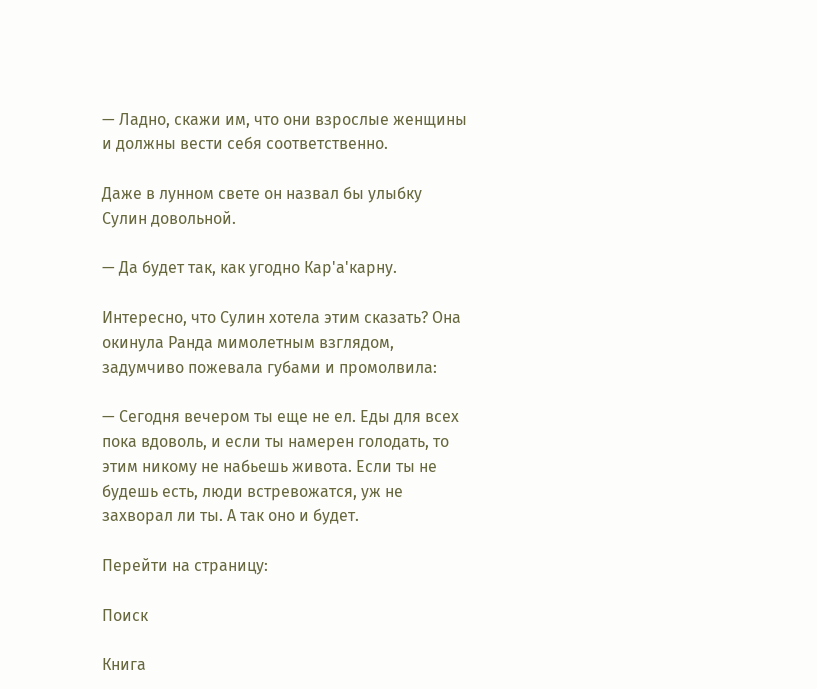— Ладно, скажи им, что они взрослые женщины и должны вести себя соответственно.

Даже в лунном свете он назвал бы улыбку Сулин довольной.

— Да будет так, как угодно Кар'а'карну.

Интересно, что Сулин хотела этим сказать? Она окинула Ранда мимолетным взглядом, задумчиво пожевала губами и промолвила:

— Сегодня вечером ты еще не ел. Еды для всех пока вдоволь, и если ты намерен голодать, то этим никому не набьешь живота. Если ты не будешь есть, люди встревожатся, уж не захворал ли ты. А так оно и будет.

Перейти на страницу:

Поиск

Книга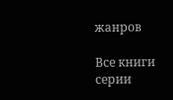жанров

Все книги серии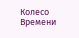Колесо Времени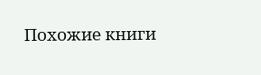Похожие книги